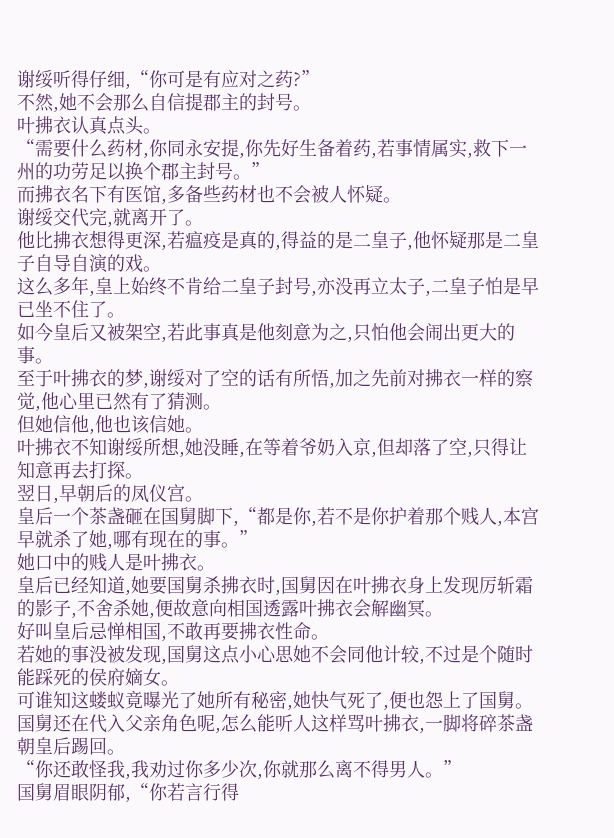谢绥听得仔细,“你可是有应对之药?”
不然,她不会那么自信提郡主的封号。
叶拂衣认真点头。
“需要什么药材,你同永安提,你先好生备着药,若事情属实,救下一州的功劳足以换个郡主封号。”
而拂衣名下有医馆,多备些药材也不会被人怀疑。
谢绥交代完,就离开了。
他比拂衣想得更深,若瘟疫是真的,得益的是二皇子,他怀疑那是二皇子自导自演的戏。
这么多年,皇上始终不肯给二皇子封号,亦没再立太子,二皇子怕是早已坐不住了。
如今皇后又被架空,若此事真是他刻意为之,只怕他会闹出更大的事。
至于叶拂衣的梦,谢绥对了空的话有所悟,加之先前对拂衣一样的察觉,他心里已然有了猜测。
但她信他,他也该信她。
叶拂衣不知谢绥所想,她没睡,在等着爷奶入京,但却落了空,只得让知意再去打探。
翌日,早朝后的凤仪宫。
皇后一个茶盏砸在国舅脚下,“都是你,若不是你护着那个贱人,本宫早就杀了她,哪有现在的事。”
她口中的贱人是叶拂衣。
皇后已经知道,她要国舅杀拂衣时,国舅因在叶拂衣身上发现厉斩霜的影子,不舍杀她,便故意向相国透露叶拂衣会解幽冥。
好叫皇后忌惮相国,不敢再要拂衣性命。
若她的事没被发现,国舅这点小心思她不会同他计较,不过是个随时能踩死的侯府嫡女。
可谁知这蝼蚁竟曝光了她所有秘密,她快气死了,便也怨上了国舅。
国舅还在代入父亲角色呢,怎么能听人这样骂叶拂衣,一脚将碎茶盏朝皇后踢回。
“你还敢怪我,我劝过你多少次,你就那么离不得男人。”
国舅眉眼阴郁,“你若言行得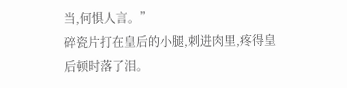当,何惧人言。”
碎瓷片打在皇后的小腿,刺进肉里,疼得皇后顿时落了泪。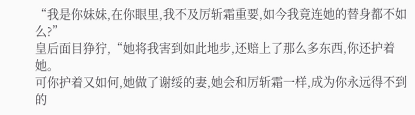“我是你妹妹,在你眼里,我不及厉斩霜重要,如今我竟连她的替身都不如么?”
皇后面目狰狞,“她将我害到如此地步,还赔上了那么多东西,你还护着她。
可你护着又如何,她做了谢绥的妻,她会和厉斩霜一样,成为你永远得不到的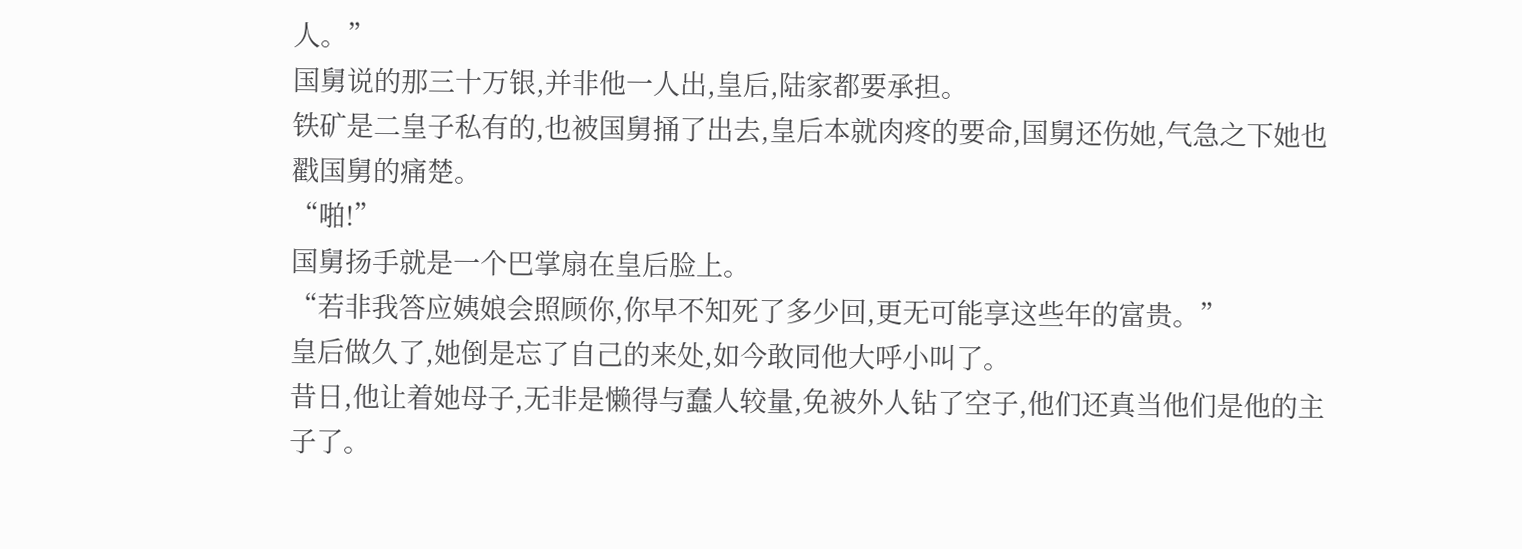人。”
国舅说的那三十万银,并非他一人出,皇后,陆家都要承担。
铁矿是二皇子私有的,也被国舅捅了出去,皇后本就肉疼的要命,国舅还伤她,气急之下她也戳国舅的痛楚。
“啪!”
国舅扬手就是一个巴掌扇在皇后脸上。
“若非我答应姨娘会照顾你,你早不知死了多少回,更无可能享这些年的富贵。”
皇后做久了,她倒是忘了自己的来处,如今敢同他大呼小叫了。
昔日,他让着她母子,无非是懒得与蠢人较量,免被外人钻了空子,他们还真当他们是他的主子了。